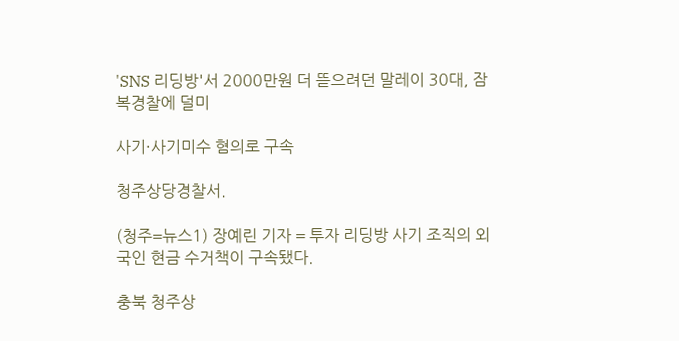'SNS 리딩방'서 2000만원 더 뜯으려던 말레이 30대, 잠복경찰에 덜미

사기·사기미수 혐의로 구속

청주상당경찰서.

(청주=뉴스1) 장예린 기자 = 투자 리딩방 사기 조직의 외국인 현금 수거책이 구속됐다.

충북 청주상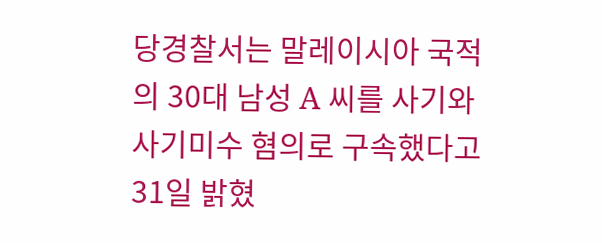당경찰서는 말레이시아 국적의 30대 남성 A 씨를 사기와 사기미수 혐의로 구속했다고 31일 밝혔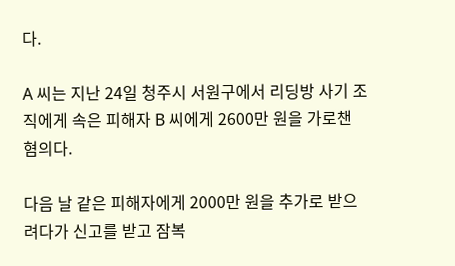다.

A 씨는 지난 24일 청주시 서원구에서 리딩방 사기 조직에게 속은 피해자 B 씨에게 2600만 원을 가로챈 혐의다.

다음 날 같은 피해자에게 2000만 원을 추가로 받으려다가 신고를 받고 잠복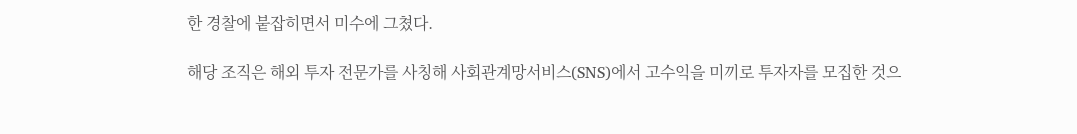한 경찰에 붙잡히면서 미수에 그쳤다.

해당 조직은 해외 투자 전문가를 사칭해 사회관계망서비스(SNS)에서 고수익을 미끼로 투자자를 모집한 것으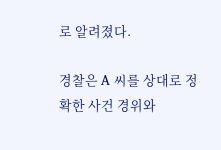로 알려졌다.

경찰은 A 씨를 상대로 정확한 사건 경위와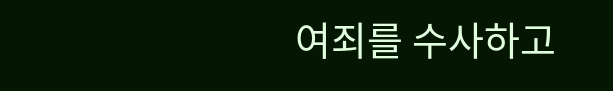여죄를 수사하고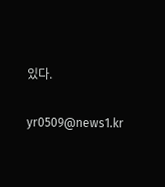있다.

yr0509@news1.kr